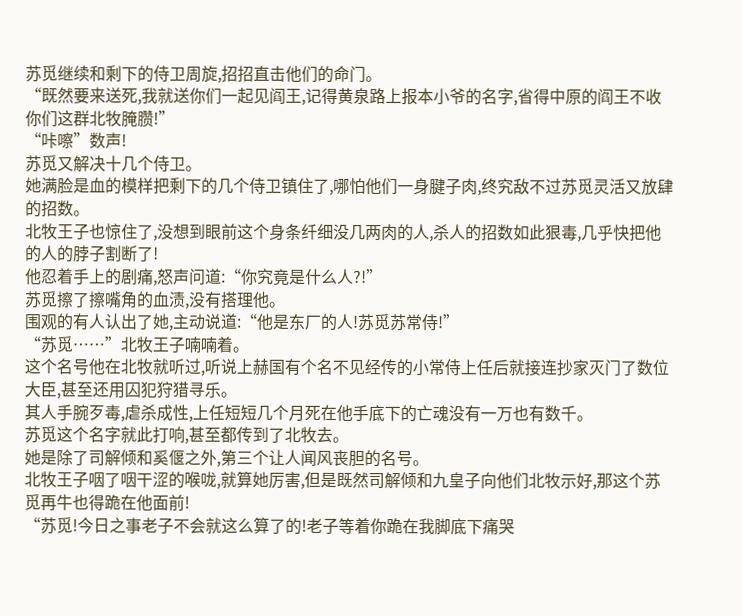苏觅继续和剩下的侍卫周旋,招招直击他们的命门。
“既然要来送死,我就送你们一起见阎王,记得黄泉路上报本小爷的名字,省得中原的阎王不收你们这群北牧腌臜!”
“咔嚓”数声!
苏觅又解决十几个侍卫。
她满脸是血的模样把剩下的几个侍卫镇住了,哪怕他们一身腱子肉,终究敌不过苏觅灵活又放肆的招数。
北牧王子也惊住了,没想到眼前这个身条纤细没几两肉的人,杀人的招数如此狠毒,几乎快把他的人的脖子割断了!
他忍着手上的剧痛,怒声问道:“你究竟是什么人?!”
苏觅擦了擦嘴角的血渍,没有搭理他。
围观的有人认出了她,主动说道:“他是东厂的人!苏觅苏常侍!”
“苏觅……”北牧王子喃喃着。
这个名号他在北牧就听过,听说上赫国有个名不见经传的小常侍上任后就接连抄家灭门了数位大臣,甚至还用囚犯狩猎寻乐。
其人手腕歹毒,虐杀成性,上任短短几个月死在他手底下的亡魂没有一万也有数千。
苏觅这个名字就此打响,甚至都传到了北牧去。
她是除了司解倾和奚偃之外,第三个让人闻风丧胆的名号。
北牧王子咽了咽干涩的喉咙,就算她厉害,但是既然司解倾和九皇子向他们北牧示好,那这个苏觅再牛也得跪在他面前!
“苏觅!今日之事老子不会就这么算了的!老子等着你跪在我脚底下痛哭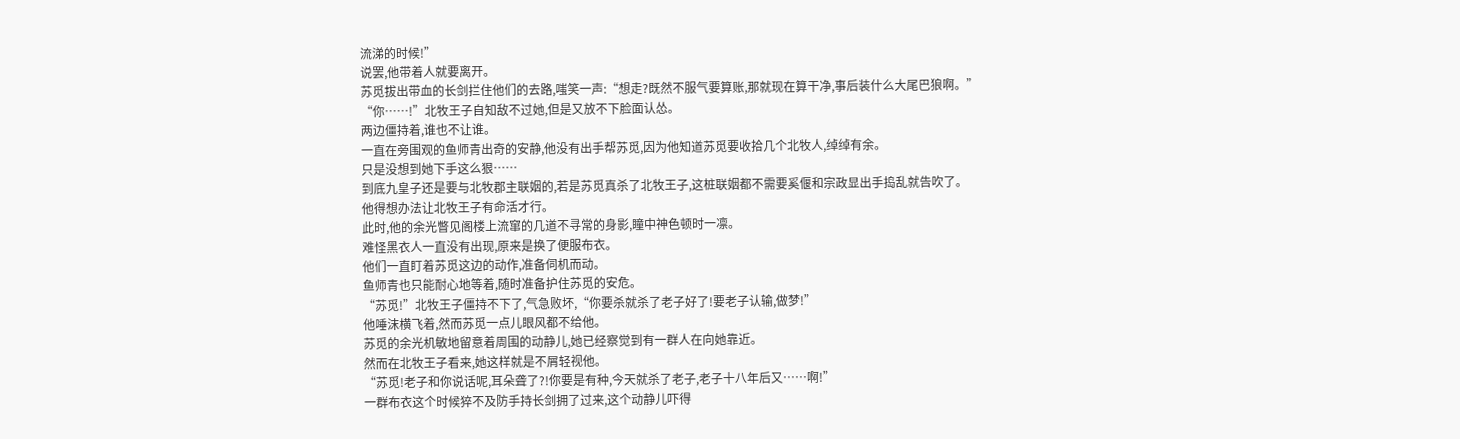流涕的时候!”
说罢,他带着人就要离开。
苏觅拔出带血的长剑拦住他们的去路,嗤笑一声:“想走?既然不服气要算账,那就现在算干净,事后装什么大尾巴狼啊。”
“你……!”北牧王子自知敌不过她,但是又放不下脸面认怂。
两边僵持着,谁也不让谁。
一直在旁围观的鱼师青出奇的安静,他没有出手帮苏觅,因为他知道苏觅要收拾几个北牧人,绰绰有余。
只是没想到她下手这么狠……
到底九皇子还是要与北牧郡主联姻的,若是苏觅真杀了北牧王子,这桩联姻都不需要奚偃和宗政显出手捣乱就告吹了。
他得想办法让北牧王子有命活才行。
此时,他的余光瞥见阁楼上流窜的几道不寻常的身影,瞳中神色顿时一凛。
难怪黑衣人一直没有出现,原来是换了便服布衣。
他们一直盯着苏觅这边的动作,准备伺机而动。
鱼师青也只能耐心地等着,随时准备护住苏觅的安危。
“苏觅!”北牧王子僵持不下了,气急败坏,“你要杀就杀了老子好了!要老子认输,做梦!”
他唾沫横飞着,然而苏觅一点儿眼风都不给他。
苏觅的余光机敏地留意着周围的动静儿,她已经察觉到有一群人在向她靠近。
然而在北牧王子看来,她这样就是不屑轻视他。
“苏觅!老子和你说话呢,耳朵聋了?!你要是有种,今天就杀了老子,老子十八年后又……啊!”
一群布衣这个时候猝不及防手持长剑拥了过来,这个动静儿吓得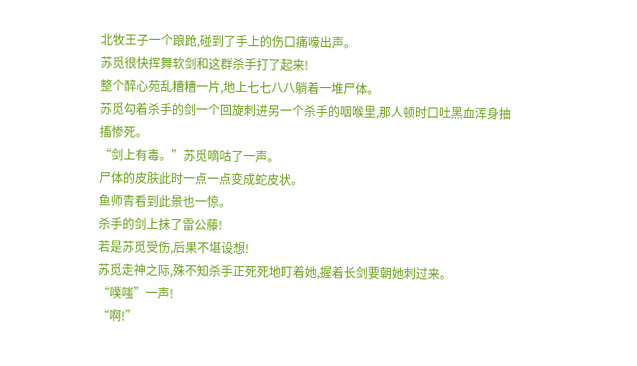北牧王子一个踉跄,碰到了手上的伤口痛嚎出声。
苏觅很快挥舞软剑和这群杀手打了起来!
整个醉心苑乱糟糟一片,地上七七八八躺着一堆尸体。
苏觅勾着杀手的剑一个回旋刺进另一个杀手的咽喉里,那人顿时口吐黑血浑身抽搐惨死。
“剑上有毒。”苏觅嘀咕了一声。
尸体的皮肤此时一点一点变成蛇皮状。
鱼师青看到此景也一惊。
杀手的剑上抹了雷公藤!
若是苏觅受伤,后果不堪设想!
苏觅走神之际,殊不知杀手正死死地盯着她,握着长剑要朝她刺过来。
“噗嗤”一声!
“啊!”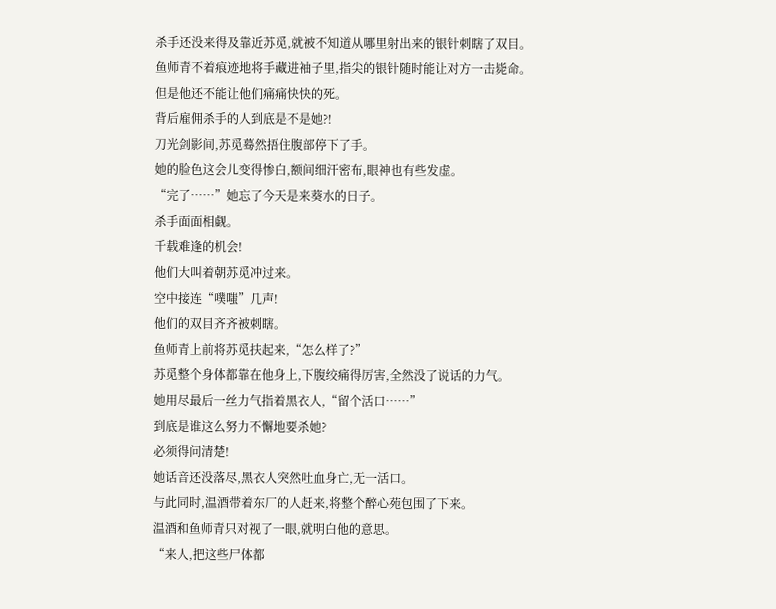杀手还没来得及靠近苏觅,就被不知道从哪里射出来的银针刺瞎了双目。
鱼师青不着痕迹地将手藏进袖子里,指尖的银针随时能让对方一击毙命。
但是他还不能让他们痛痛快快的死。
背后雇佣杀手的人到底是不是她?!
刀光剑影间,苏觅蓦然捂住腹部停下了手。
她的脸色这会儿变得惨白,额间细汗密布,眼神也有些发虚。
“完了……”她忘了今天是来葵水的日子。
杀手面面相觑。
千载难逢的机会!
他们大叫着朝苏觅冲过来。
空中接连“噗嗤”几声!
他们的双目齐齐被刺瞎。
鱼师青上前将苏觅扶起来,“怎么样了?”
苏觅整个身体都靠在他身上,下腹绞痛得厉害,全然没了说话的力气。
她用尽最后一丝力气指着黑衣人,“留个活口……”
到底是谁这么努力不懈地要杀她?
必须得问清楚!
她话音还没落尽,黑衣人突然吐血身亡,无一活口。
与此同时,温酒带着东厂的人赶来,将整个醉心苑包围了下来。
温酒和鱼师青只对视了一眼,就明白他的意思。
“来人,把这些尸体都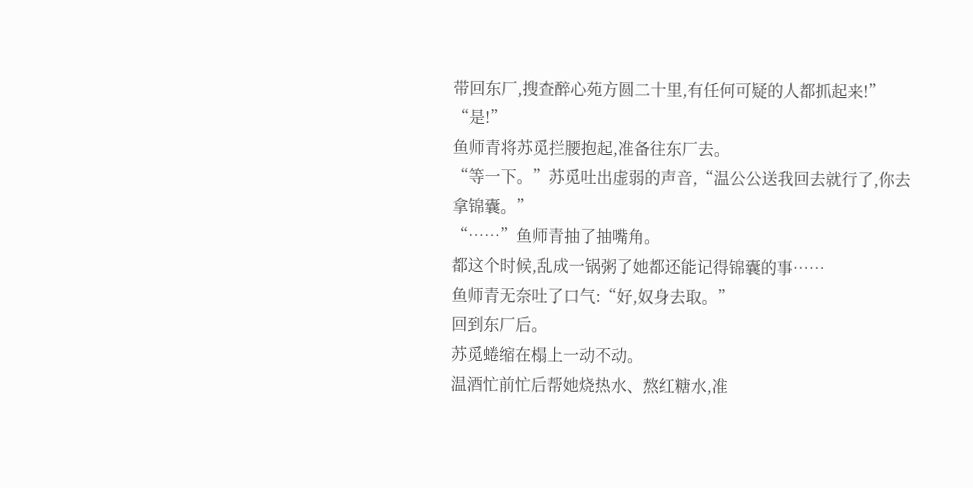带回东厂,搜查醉心苑方圆二十里,有任何可疑的人都抓起来!”
“是!”
鱼师青将苏觅拦腰抱起,准备往东厂去。
“等一下。”苏觅吐出虚弱的声音,“温公公送我回去就行了,你去拿锦囊。”
“……”鱼师青抽了抽嘴角。
都这个时候,乱成一锅粥了她都还能记得锦囊的事……
鱼师青无奈吐了口气:“好,奴身去取。”
回到东厂后。
苏觅蜷缩在榻上一动不动。
温酒忙前忙后帮她烧热水、熬红糖水,准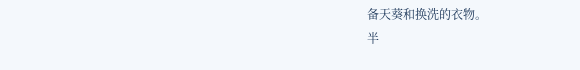备天葵和换洗的衣物。
半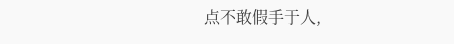点不敢假手于人,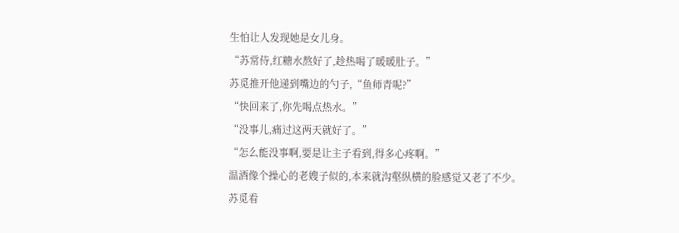生怕让人发现她是女儿身。
“苏常侍,红糖水熬好了,趁热喝了暖暖肚子。”
苏觅推开他递到嘴边的勺子,“鱼师青呢?”
“快回来了,你先喝点热水。”
“没事儿,痛过这两天就好了。”
“怎么能没事啊,要是让主子看到,得多心疼啊。”
温酒像个操心的老嫂子似的,本来就沟壑纵横的脸感觉又老了不少。
苏觅看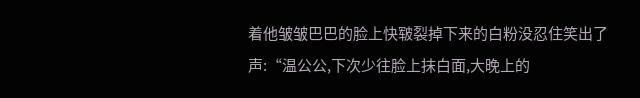着他皱皱巴巴的脸上快皲裂掉下来的白粉没忍住笑出了声:“温公公,下次少往脸上抹白面,大晚上的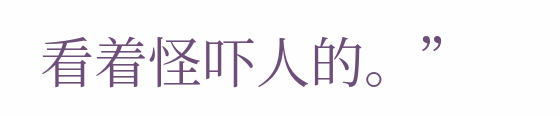看着怪吓人的。”